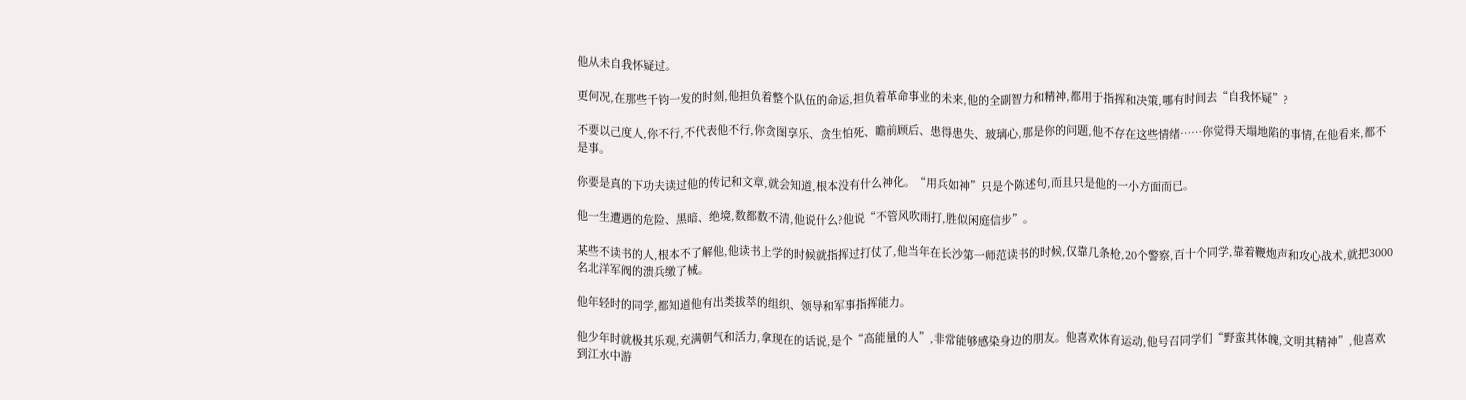他从未自我怀疑过。

更何况,在那些千钧一发的时刻,他担负着整个队伍的命运,担负着革命事业的未来,他的全副智力和精神,都用于指挥和决策,哪有时间去“自我怀疑”?

不要以己度人,你不行,不代表他不行,你贪图享乐、贪生怕死、瞻前顾后、患得患失、玻璃心,那是你的问题,他不存在这些情绪……你觉得天塌地陷的事情,在他看来,都不是事。

你要是真的下功夫读过他的传记和文章,就会知道,根本没有什么神化。“用兵如神”只是个陈述句,而且只是他的一小方面而已。

他一生遭遇的危险、黑暗、绝境,数都数不清,他说什么?他说“不管风吹雨打,胜似闲庭信步”。

某些不读书的人,根本不了解他,他读书上学的时候就指挥过打仗了,他当年在长沙第一师范读书的时候,仅靠几条枪,20个警察,百十个同学,靠着鞭炮声和攻心战术,就把3000名北洋军阀的溃兵缴了械。

他年轻时的同学,都知道他有出类拔萃的组织、领导和军事指挥能力。

他少年时就极其乐观,充满朝气和活力,拿现在的话说,是个“高能量的人”,非常能够感染身边的朋友。他喜欢体育运动,他号召同学们“野蛮其体魄,文明其精神”,他喜欢到江水中游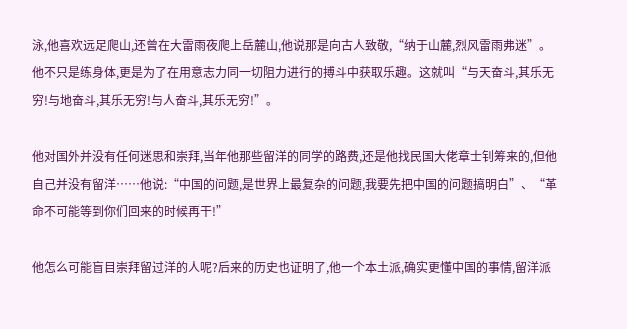泳,他喜欢远足爬山,还曾在大雷雨夜爬上岳麓山,他说那是向古人致敬,“纳于山麓,烈风雷雨弗迷”。他不只是练身体,更是为了在用意志力同一切阻力进行的搏斗中获取乐趣。这就叫“与天奋斗,其乐无穷!与地奋斗,其乐无穷!与人奋斗,其乐无穷!”。

他对国外并没有任何迷思和崇拜,当年他那些留洋的同学的路费,还是他找民国大佬章士钊筹来的,但他自己并没有留洋……他说:“中国的问题,是世界上最复杂的问题,我要先把中国的问题搞明白”、“革命不可能等到你们回来的时候再干!”

他怎么可能盲目崇拜留过洋的人呢?后来的历史也证明了,他一个本土派,确实更懂中国的事情,留洋派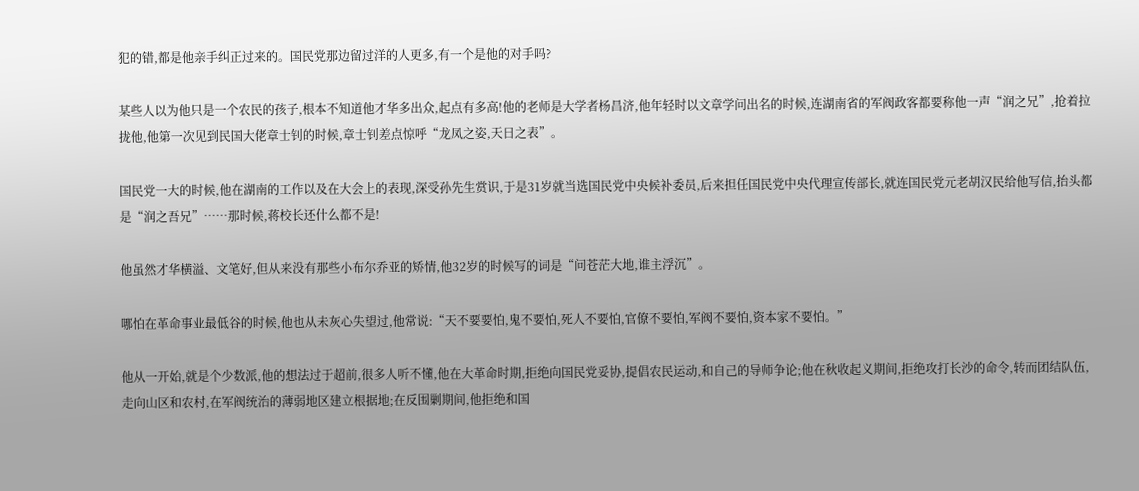犯的错,都是他亲手纠正过来的。国民党那边留过洋的人更多,有一个是他的对手吗?

某些人以为他只是一个农民的孩子,根本不知道他才华多出众,起点有多高!他的老师是大学者杨昌济,他年轻时以文章学问出名的时候,连湖南省的军阀政客都要称他一声“润之兄”,抢着拉拢他,他第一次见到民国大佬章士钊的时候,章士钊差点惊呼“龙凤之姿,天日之表”。

国民党一大的时候,他在湖南的工作以及在大会上的表现,深受孙先生赏识,于是31岁就当选国民党中央候补委员,后来担任国民党中央代理宣传部长,就连国民党元老胡汉民给他写信,抬头都是“润之吾兄”……那时候,蒋校长还什么都不是!

他虽然才华横溢、文笔好,但从来没有那些小布尔乔亚的矫情,他32岁的时候写的词是“问苍茫大地,谁主浮沉”。

哪怕在革命事业最低谷的时候,他也从未灰心失望过,他常说:“天不要要怕,鬼不要怕,死人不要怕,官僚不要怕,军阀不要怕,资本家不要怕。”

他从一开始,就是个少数派,他的想法过于超前,很多人听不懂,他在大革命时期,拒绝向国民党妥协,提倡农民运动,和自己的导师争论;他在秋收起义期间,拒绝攻打长沙的命令,转而团结队伍,走向山区和农村,在军阀统治的薄弱地区建立根据地;在反围剿期间,他拒绝和国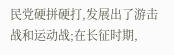民党硬拼硬打,发展出了游击战和运动战;在长征时期,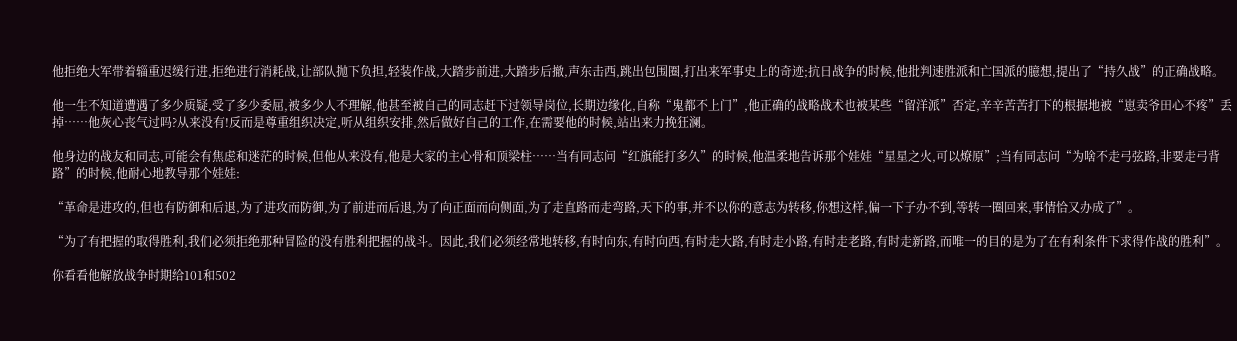他拒绝大军带着辎重迟缓行进,拒绝进行消耗战,让部队抛下负担,轻装作战,大踏步前进,大踏步后撤,声东击西,跳出包围圈,打出来军事史上的奇迹;抗日战争的时候,他批判速胜派和亡国派的臆想,提出了“持久战”的正确战略。

他一生不知道遭遇了多少质疑,受了多少委屈,被多少人不理解,他甚至被自己的同志赶下过领导岗位,长期边缘化,自称“鬼都不上门”,他正确的战略战术也被某些“留洋派”否定,辛辛苦苦打下的根据地被“崽卖爷田心不疼”丢掉……他灰心丧气过吗?从来没有!反而是尊重组织决定,听从组织安排,然后做好自己的工作,在需要他的时候,站出来力挽狂澜。

他身边的战友和同志,可能会有焦虑和迷茫的时候,但他从来没有,他是大家的主心骨和顶梁柱……当有同志问“红旗能打多久”的时候,他温柔地告诉那个娃娃“星星之火,可以燎原”;当有同志问“为啥不走弓弦路,非要走弓背路”的时候,他耐心地教导那个娃娃:

“革命是进攻的,但也有防御和后退,为了进攻而防御,为了前进而后退,为了向正面而向侧面,为了走直路而走弯路,天下的事,并不以你的意志为转移,你想这样,偏一下子办不到,等转一圈回来,事情恰又办成了”。

“为了有把握的取得胜利,我们必须拒绝那种冒险的没有胜利把握的战斗。因此,我们必须经常地转移,有时向东,有时向西,有时走大路,有时走小路,有时走老路,有时走新路,而唯一的目的是为了在有利条件下求得作战的胜利”。

你看看他解放战争时期给101和502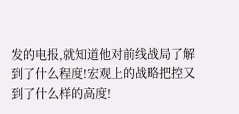发的电报,就知道他对前线战局了解到了什么程度!宏观上的战略把控又到了什么样的高度!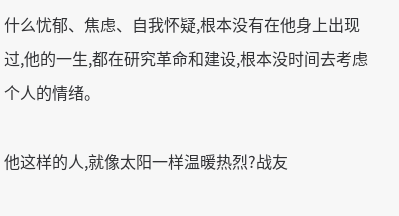什么忧郁、焦虑、自我怀疑,根本没有在他身上出现过,他的一生,都在研究革命和建设,根本没时间去考虑个人的情绪。

他这样的人,就像太阳一样温暖热烈?战友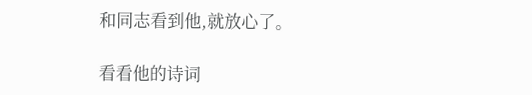和同志看到他,就放心了。

看看他的诗词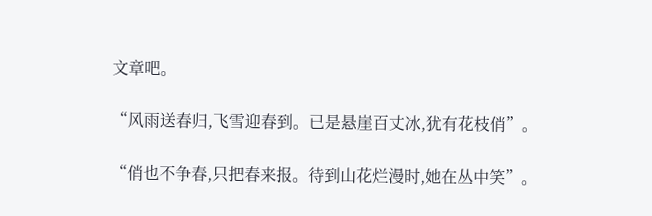文章吧。

“风雨送春归,飞雪迎春到。已是悬崖百丈冰,犹有花枝俏”。

“俏也不争春,只把春来报。待到山花烂漫时,她在丛中笑”。